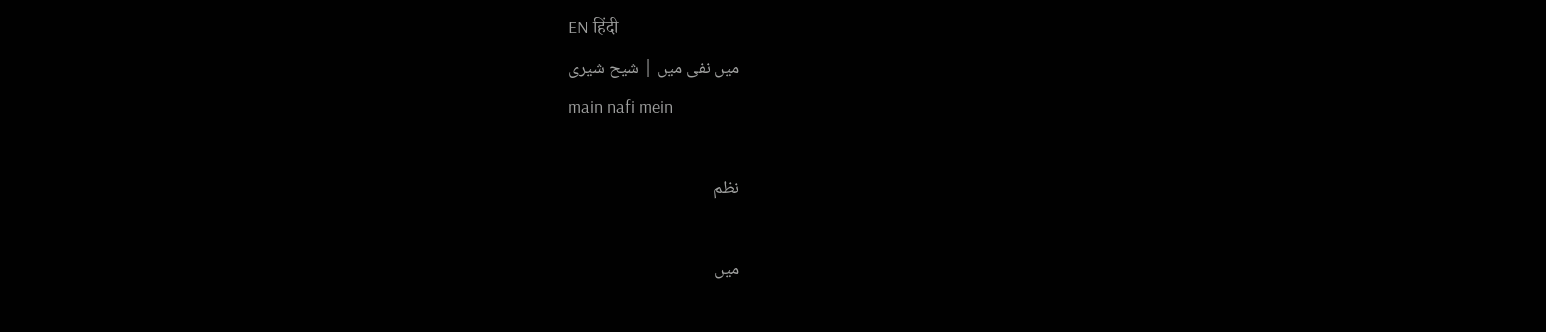EN हिंदी
میں نفی میں | شیح شیری
main nafi mein

نظم

میں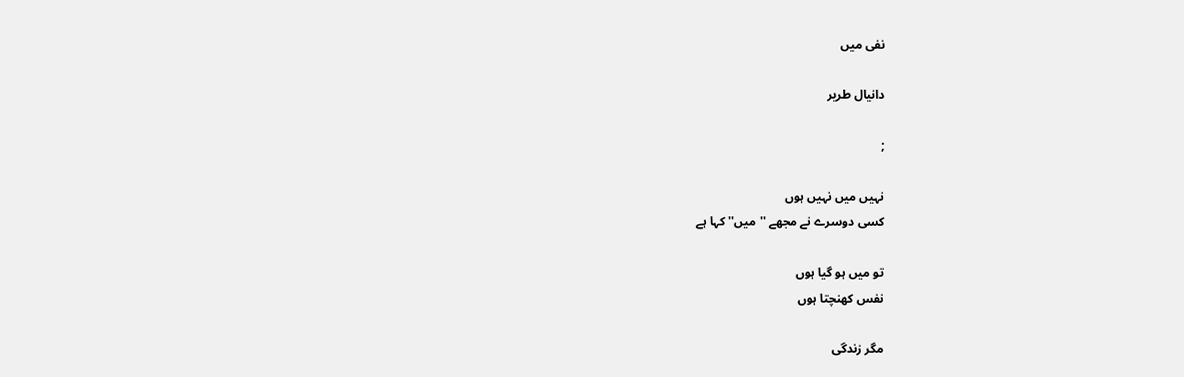نفی میں

دانیال طریر

;

نہیں میں نہیں ہوں
کسی دوسرے نے مجھے ''میں'' کہا ہے

تو میں ہو گیا ہوں
نفس کھنچتا ہوں

مگر زندگی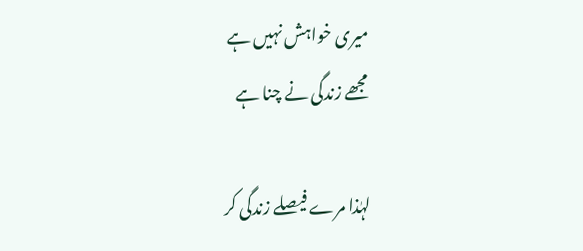میری خواہش نہیں ہے
مجھے زندگی نے چنا ہے

لہٰذا مرے فیصلے زندگی کر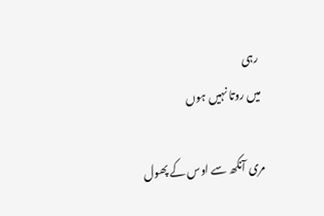رہی
میں روتا نہیں ہوں

مری آنکھ سے اوس کے پھول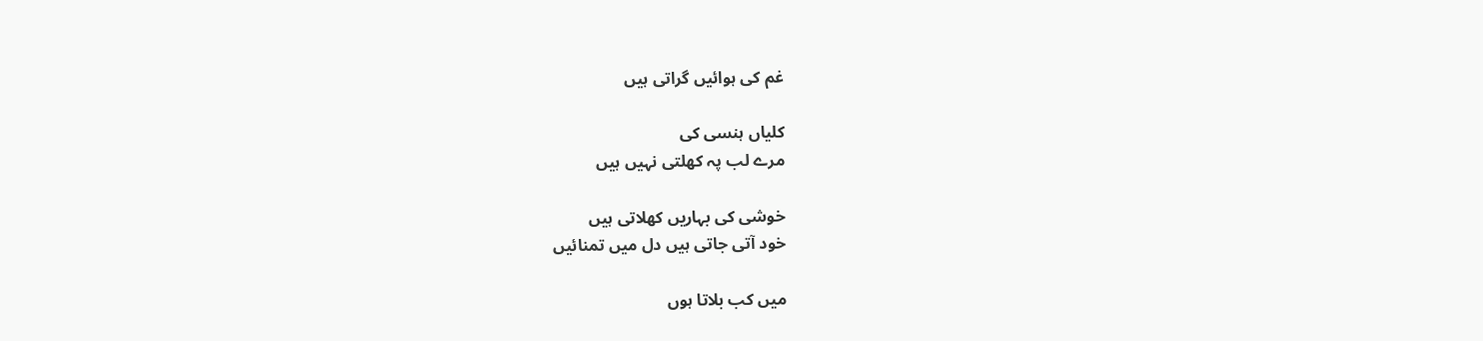غم کی ہوائیں گراتی ہیں

کلیاں ہنسی کی
مرے لب پہ کھلتی نہیں ہیں

خوشی کی بہاریں کھلاتی ہیں
خود آتی جاتی ہیں دل میں تمنائیں

میں کب بلاتا ہوں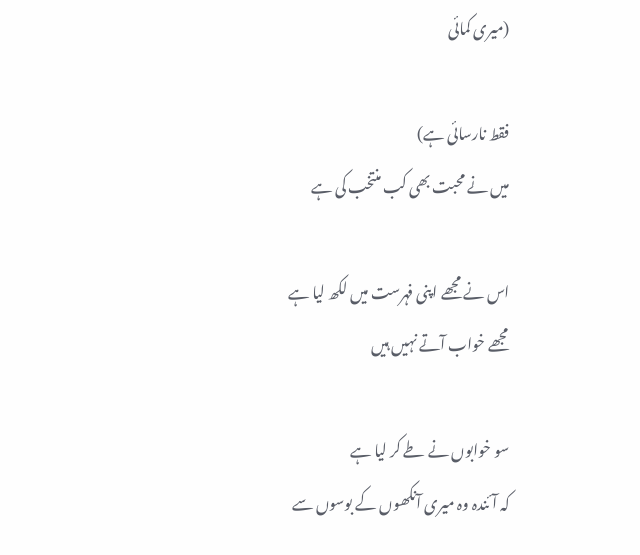(میری کمائی

فقط نارسائی ہے)
میں نے محبت بھی کب منتخب کی ہے

اس نے مجھے اپنی فہرست میں لکھ لیا ہے
مجھے خواب آتے نہیں ہیں

سو خوابوں نے طے کر لیا ہے
کہ آئندہ وہ میری آنکھوں کے بوسوں سے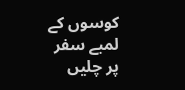کوسوں کے لمبے سفر پر چلیں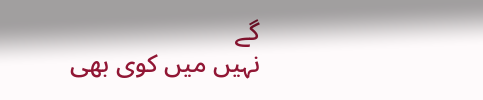گے
نہیں میں کوی بھی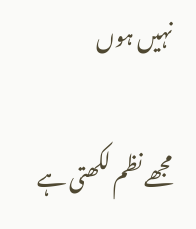نہیں ہوں

مجھے نظم لکھتی ہے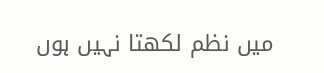میں نظم لکھتا نہیں ہوں